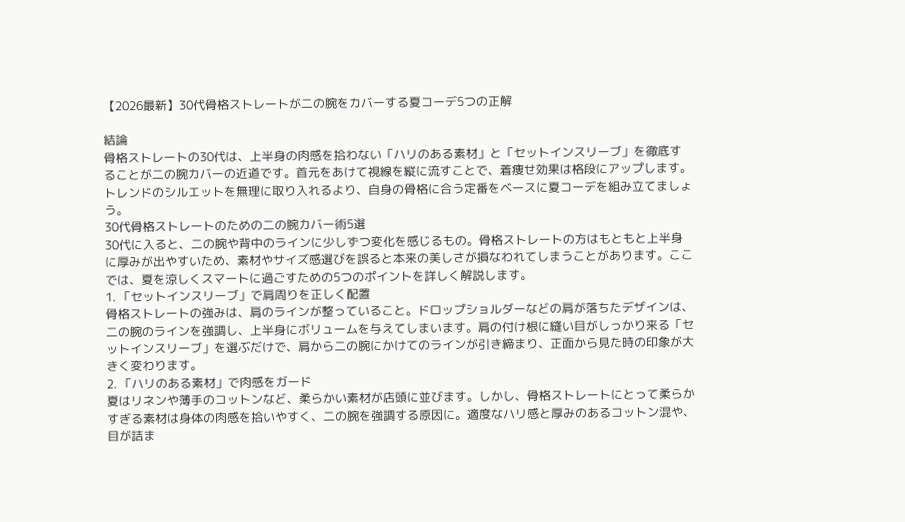【2026最新】30代骨格ストレートが二の腕をカバーする夏コーデ5つの正解

結論
骨格ストレートの30代は、上半身の肉感を拾わない「ハリのある素材」と「セットインスリーブ」を徹底することが二の腕カバーの近道です。首元をあけて視線を縦に流すことで、着痩せ効果は格段にアップします。トレンドのシルエットを無理に取り入れるより、自身の骨格に合う定番をベースに夏コーデを組み立てましょう。
30代骨格ストレートのための二の腕カバー術5選
30代に入ると、二の腕や背中のラインに少しずつ変化を感じるもの。骨格ストレートの方はもともと上半身に厚みが出やすいため、素材やサイズ感選びを誤ると本来の美しさが損なわれてしまうことがあります。ここでは、夏を涼しくスマートに過ごすための5つのポイントを詳しく解説します。
1. 「セットインスリーブ」で肩周りを正しく配置
骨格ストレートの強みは、肩のラインが整っていること。ドロップショルダーなどの肩が落ちたデザインは、二の腕のラインを強調し、上半身にボリュームを与えてしまいます。肩の付け根に縫い目がしっかり来る「セットインスリーブ」を選ぶだけで、肩から二の腕にかけてのラインが引き締まり、正面から見た時の印象が大きく変わります。
2. 「ハリのある素材」で肉感をガード
夏はリネンや薄手のコットンなど、柔らかい素材が店頭に並びます。しかし、骨格ストレートにとって柔らかすぎる素材は身体の肉感を拾いやすく、二の腕を強調する原因に。適度なハリ感と厚みのあるコットン混や、目が詰ま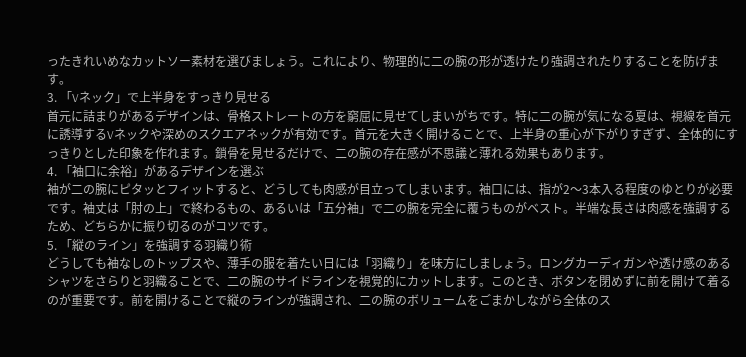ったきれいめなカットソー素材を選びましょう。これにより、物理的に二の腕の形が透けたり強調されたりすることを防げます。
3. 「Vネック」で上半身をすっきり見せる
首元に詰まりがあるデザインは、骨格ストレートの方を窮屈に見せてしまいがちです。特に二の腕が気になる夏は、視線を首元に誘導するVネックや深めのスクエアネックが有効です。首元を大きく開けることで、上半身の重心が下がりすぎず、全体的にすっきりとした印象を作れます。鎖骨を見せるだけで、二の腕の存在感が不思議と薄れる効果もあります。
4. 「袖口に余裕」があるデザインを選ぶ
袖が二の腕にピタッとフィットすると、どうしても肉感が目立ってしまいます。袖口には、指が2〜3本入る程度のゆとりが必要です。袖丈は「肘の上」で終わるもの、あるいは「五分袖」で二の腕を完全に覆うものがベスト。半端な長さは肉感を強調するため、どちらかに振り切るのがコツです。
5. 「縦のライン」を強調する羽織り術
どうしても袖なしのトップスや、薄手の服を着たい日には「羽織り」を味方にしましょう。ロングカーディガンや透け感のあるシャツをさらりと羽織ることで、二の腕のサイドラインを視覚的にカットします。このとき、ボタンを閉めずに前を開けて着るのが重要です。前を開けることで縦のラインが強調され、二の腕のボリュームをごまかしながら全体のス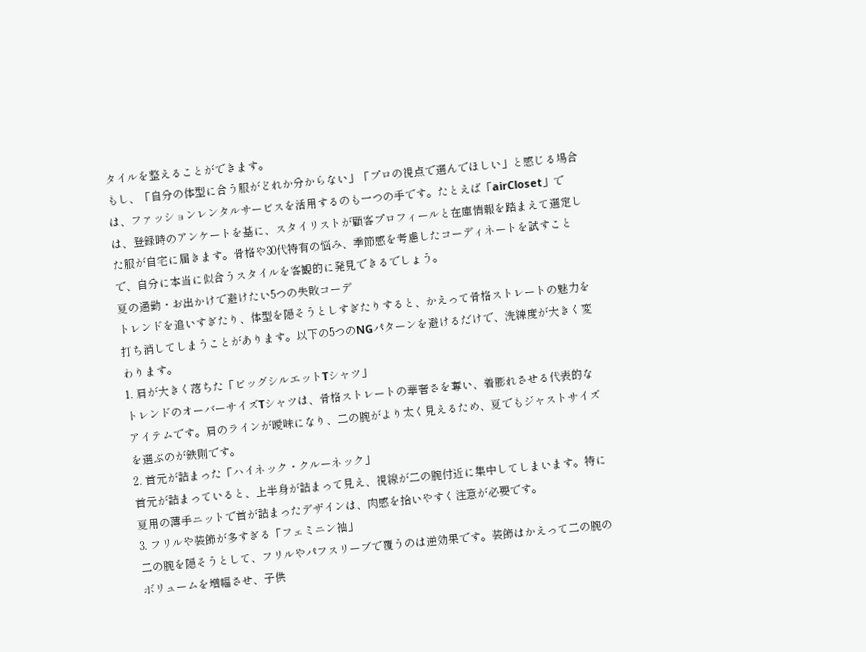タイルを整えることができます。
もし、「自分の体型に合う服がどれか分からない」「プロの視点で選んでほしい」と感じる場合は、ファッションレンタルサービスを活用するのも一つの手です。たとえば「airCloset」では、登録時のアンケートを基に、スタイリストが顧客プロフィールと在庫情報を踏まえて選定した服が自宅に届きます。骨格や30代特有の悩み、季節感を考慮したコーディネートを試すことで、自分に本当に似合うスタイルを客観的に発見できるでしょう。
夏の通勤・お出かけで避けたい5つの失敗コーデ
トレンドを追いすぎたり、体型を隠そうとしすぎたりすると、かえって骨格ストレートの魅力を打ち消してしまうことがあります。以下の5つのNGパターンを避けるだけで、洗練度が大きく変わります。
1. 肩が大きく落ちた「ビッグシルエットTシャツ」
トレンドのオーバーサイズTシャツは、骨格ストレートの華奢さを奪い、着膨れさせる代表的なアイテムです。肩のラインが曖昧になり、二の腕がより太く見えるため、夏でもジャストサイズを選ぶのが鉄則です。
2. 首元が詰まった「ハイネック・クルーネック」
首元が詰まっていると、上半身が詰まって見え、視線が二の腕付近に集中してしまいます。特に夏用の薄手ニットで首が詰まったデザインは、肉感を拾いやすく注意が必要です。
3. フリルや装飾が多すぎる「フェミニン袖」
二の腕を隠そうとして、フリルやパフスリーブで覆うのは逆効果です。装飾はかえって二の腕のボリュームを増幅させ、子供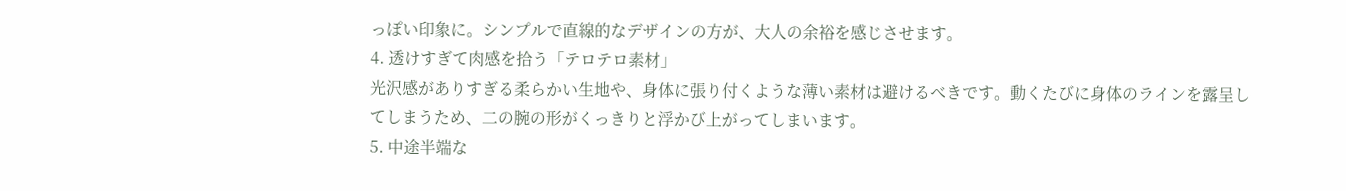っぽい印象に。シンプルで直線的なデザインの方が、大人の余裕を感じさせます。
4. 透けすぎて肉感を拾う「テロテロ素材」
光沢感がありすぎる柔らかい生地や、身体に張り付くような薄い素材は避けるべきです。動くたびに身体のラインを露呈してしまうため、二の腕の形がくっきりと浮かび上がってしまいます。
5. 中途半端な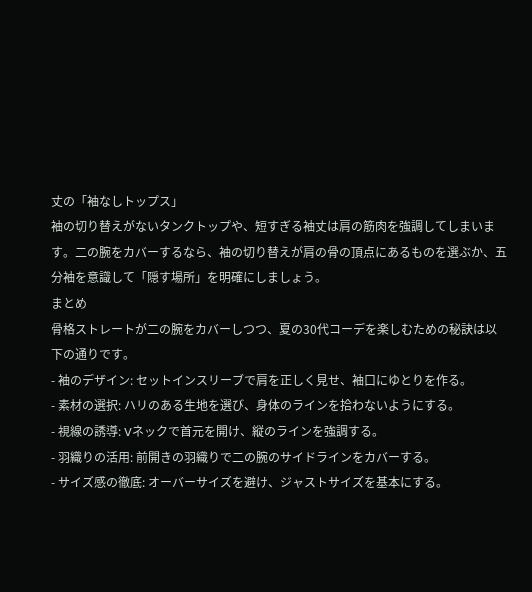丈の「袖なしトップス」
袖の切り替えがないタンクトップや、短すぎる袖丈は肩の筋肉を強調してしまいます。二の腕をカバーするなら、袖の切り替えが肩の骨の頂点にあるものを選ぶか、五分袖を意識して「隠す場所」を明確にしましょう。
まとめ
骨格ストレートが二の腕をカバーしつつ、夏の30代コーデを楽しむための秘訣は以下の通りです。
- 袖のデザイン: セットインスリーブで肩を正しく見せ、袖口にゆとりを作る。
- 素材の選択: ハリのある生地を選び、身体のラインを拾わないようにする。
- 視線の誘導: Vネックで首元を開け、縦のラインを強調する。
- 羽織りの活用: 前開きの羽織りで二の腕のサイドラインをカバーする。
- サイズ感の徹底: オーバーサイズを避け、ジャストサイズを基本にする。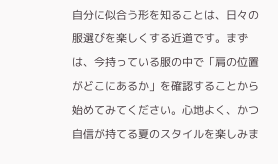自分に似合う形を知ることは、日々の服選びを楽しくする近道です。まずは、今持っている服の中で「肩の位置がどこにあるか」を確認することから始めてみてください。心地よく、かつ自信が持てる夏のスタイルを楽しみま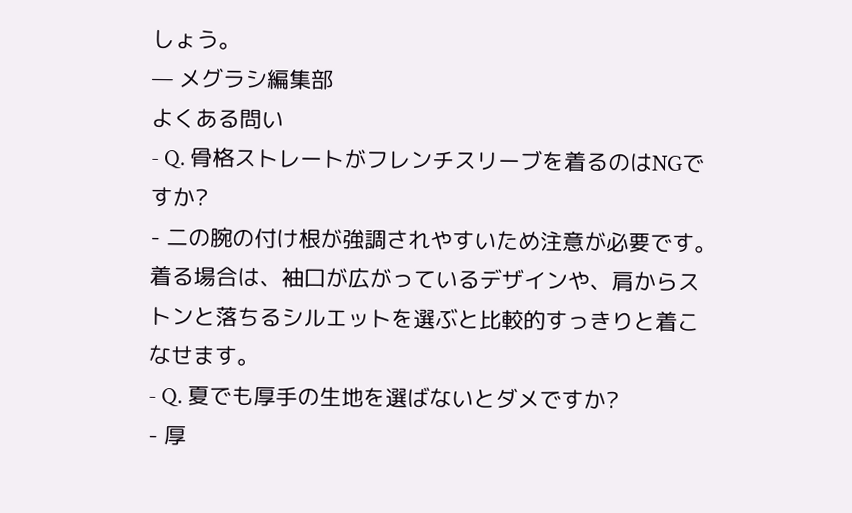しょう。
— メグラシ編集部
よくある問い
- Q. 骨格ストレートがフレンチスリーブを着るのはNGですか?
- 二の腕の付け根が強調されやすいため注意が必要です。着る場合は、袖口が広がっているデザインや、肩からストンと落ちるシルエットを選ぶと比較的すっきりと着こなせます。
- Q. 夏でも厚手の生地を選ばないとダメですか?
- 厚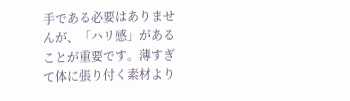手である必要はありませんが、「ハリ感」があることが重要です。薄すぎて体に張り付く素材より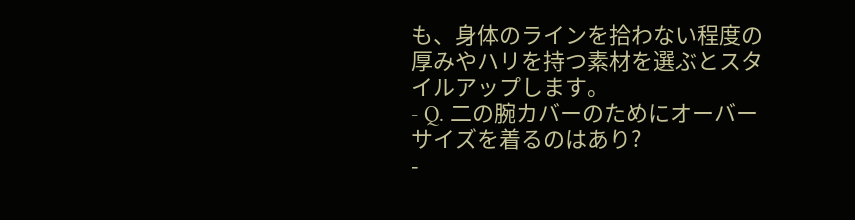も、身体のラインを拾わない程度の厚みやハリを持つ素材を選ぶとスタイルアップします。
- Q. 二の腕カバーのためにオーバーサイズを着るのはあり?
-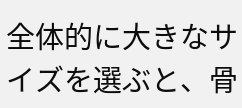全体的に大きなサイズを選ぶと、骨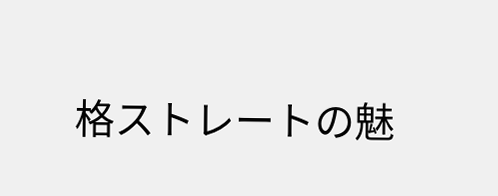格ストレートの魅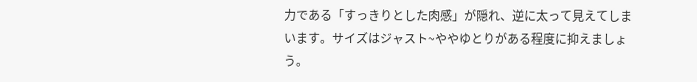力である「すっきりとした肉感」が隠れ、逆に太って見えてしまいます。サイズはジャスト~ややゆとりがある程度に抑えましょう。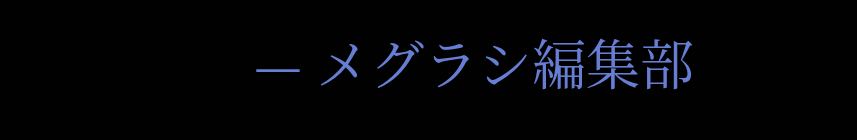— メグラシ編集部